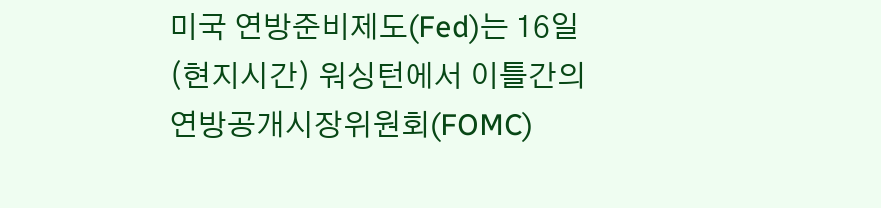미국 연방준비제도(Fed)는 16일(현지시간) 워싱턴에서 이틀간의 연방공개시장위원회(FOMC)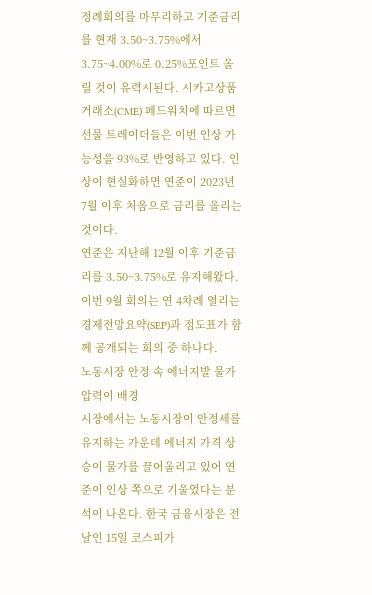정례회의를 마무리하고 기준금리를 현재 3.50~3.75%에서 3.75~4.00%로 0.25%포인트 올릴 것이 유력시된다. 시카고상품거래소(CME) 페드워치에 따르면 선물 트레이더들은 이번 인상 가능성을 93%로 반영하고 있다. 인상이 현실화하면 연준이 2023년 7월 이후 처음으로 금리를 올리는 것이다.
연준은 지난해 12월 이후 기준금리를 3.50~3.75%로 유지해왔다. 이번 9월 회의는 연 4차례 열리는 경제전망요약(SEP)과 점도표가 함께 공개되는 회의 중 하나다.
노동시장 안정 속 에너지발 물가 압력이 배경
시장에서는 노동시장이 안정세를 유지하는 가운데 에너지 가격 상승이 물가를 끌어올리고 있어 연준이 인상 쪽으로 기울었다는 분석이 나온다. 한국 금융시장은 전날인 15일 코스피가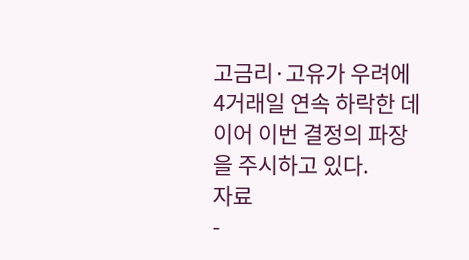고금리·고유가 우려에 4거래일 연속 하락한 데 이어 이번 결정의 파장을 주시하고 있다.
자료
-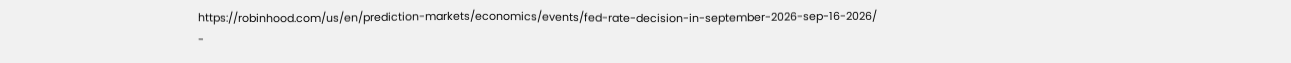https://robinhood.com/us/en/prediction-markets/economics/events/fed-rate-decision-in-september-2026-sep-16-2026/
-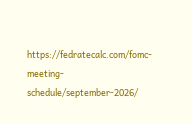https://fedratecalc.com/fomc-meeting-schedule/september-2026/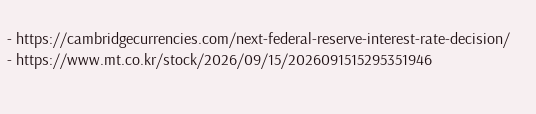- https://cambridgecurrencies.com/next-federal-reserve-interest-rate-decision/
- https://www.mt.co.kr/stock/2026/09/15/2026091515295351946